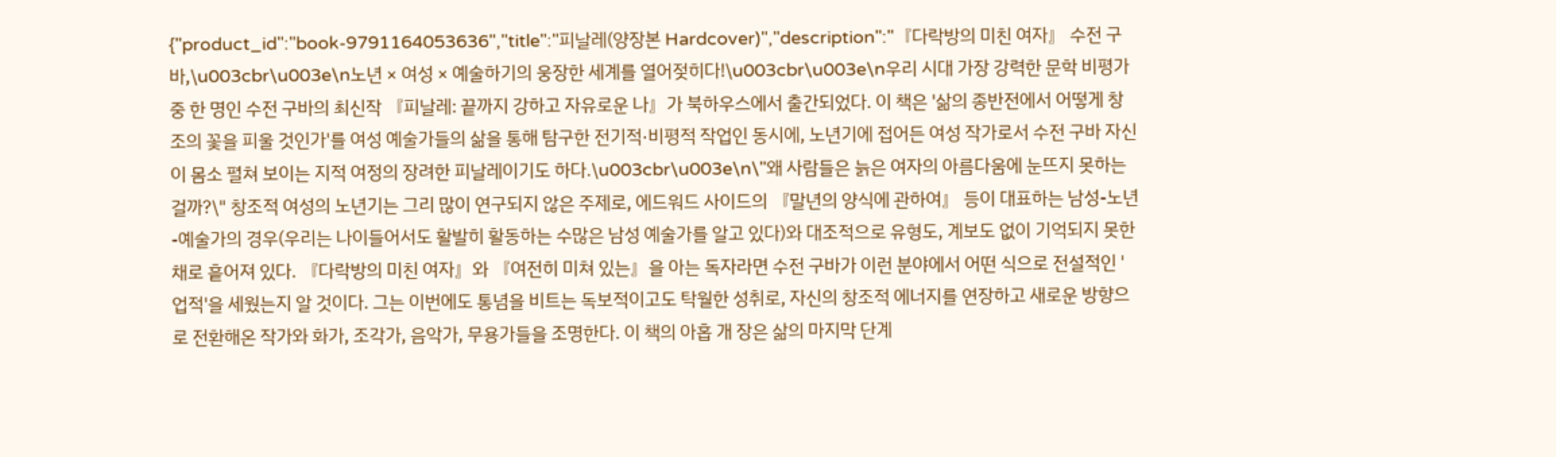{"product_id":"book-9791164053636","title":"피날레(양장본 Hardcover)","description":"『다락방의 미친 여자』 수전 구바,\u003cbr\u003e\n노년 × 여성 × 예술하기의 웅장한 세계를 열어젖히다!\u003cbr\u003e\n우리 시대 가장 강력한 문학 비평가 중 한 명인 수전 구바의 최신작 『피날레: 끝까지 강하고 자유로운 나』가 북하우스에서 출간되었다. 이 책은 '삶의 종반전에서 어떻게 창조의 꽃을 피울 것인가'를 여성 예술가들의 삶을 통해 탐구한 전기적·비평적 작업인 동시에, 노년기에 접어든 여성 작가로서 수전 구바 자신이 몸소 펼쳐 보이는 지적 여정의 장려한 피날레이기도 하다.\u003cbr\u003e\n\"왜 사람들은 늙은 여자의 아름다움에 눈뜨지 못하는 걸까?\" 창조적 여성의 노년기는 그리 많이 연구되지 않은 주제로, 에드워드 사이드의 『말년의 양식에 관하여』 등이 대표하는 남성-노년-예술가의 경우(우리는 나이들어서도 활발히 활동하는 수많은 남성 예술가를 알고 있다)와 대조적으로 유형도, 계보도 없이 기억되지 못한 채로 흩어져 있다. 『다락방의 미친 여자』와 『여전히 미쳐 있는』을 아는 독자라면 수전 구바가 이런 분야에서 어떤 식으로 전설적인 '업적'을 세웠는지 알 것이다. 그는 이번에도 통념을 비트는 독보적이고도 탁월한 성취로, 자신의 창조적 에너지를 연장하고 새로운 방향으로 전환해온 작가와 화가, 조각가, 음악가, 무용가들을 조명한다. 이 책의 아홉 개 장은 삶의 마지막 단계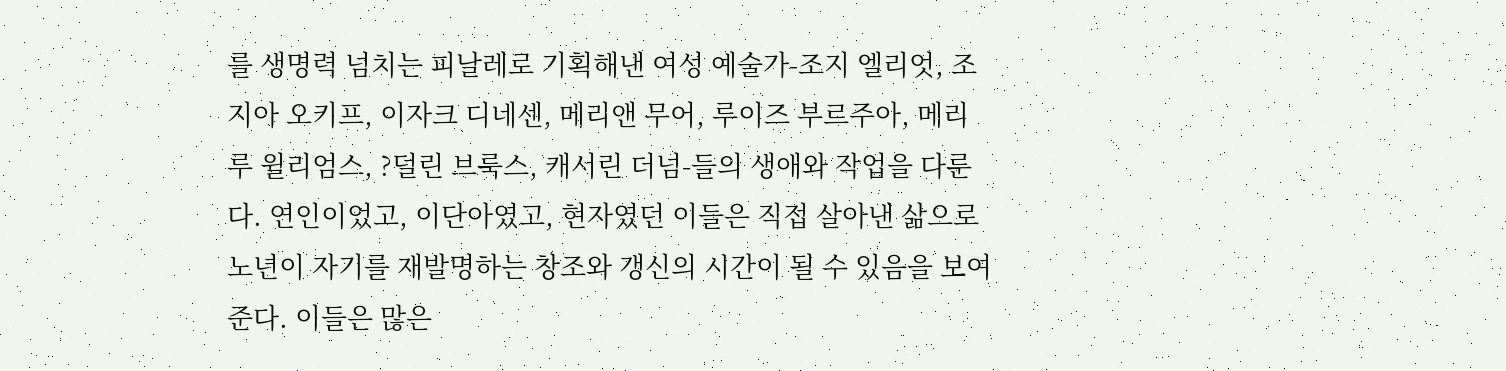를 생명력 넘치는 피날레로 기획해낸 여성 예술가-조지 엘리엇, 조지아 오키프, 이자크 디네센, 메리앤 무어, 루이즈 부르주아, 메리 루 윌리엄스, ?덜린 브룩스, 캐서린 더넘-들의 생애와 작업을 다룬다. 연인이었고, 이단아였고, 현자였던 이들은 직접 살아낸 삶으로 노년이 자기를 재발명하는 창조와 갱신의 시간이 될 수 있음을 보여준다. 이들은 많은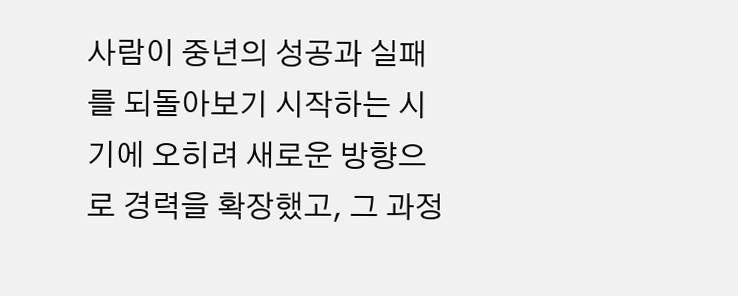사람이 중년의 성공과 실패를 되돌아보기 시작하는 시기에 오히려 새로운 방향으로 경력을 확장했고, 그 과정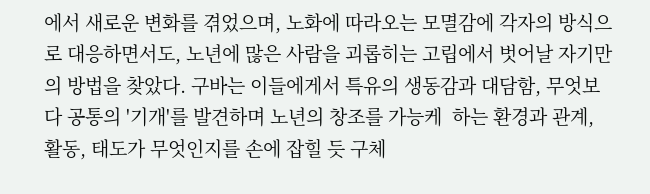에서 새로운 변화를 겪었으며, 노화에 따라오는 모멸감에 각자의 방식으로 대응하면서도, 노년에 많은 사람을 괴롭히는 고립에서 벗어날 자기만의 방법을 찾았다. 구바는 이들에게서 특유의 생동감과 대담함, 무엇보다 공통의 '기개'를 발견하며 노년의 창조를 가능케  하는 환경과 관계, 활동, 태도가 무엇인지를 손에 잡힐 듯 구체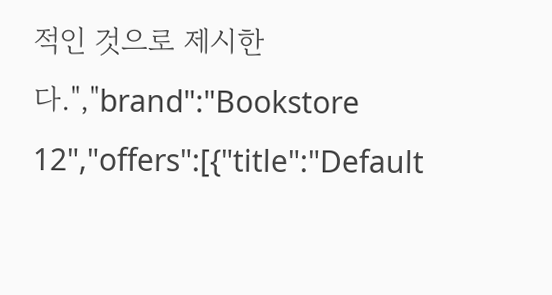적인 것으로 제시한다.","brand":"Bookstore 12","offers":[{"title":"Default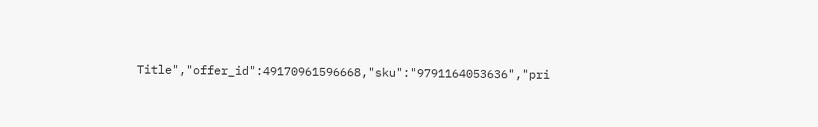Title","offer_id":49170961596668,"sku":"9791164053636","pri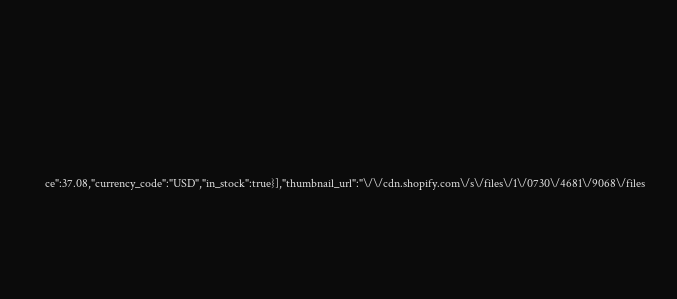ce":37.08,"currency_code":"USD","in_stock":true}],"thumbnail_url":"\/\/cdn.shopify.com\/s\/files\/1\/0730\/4681\/9068\/files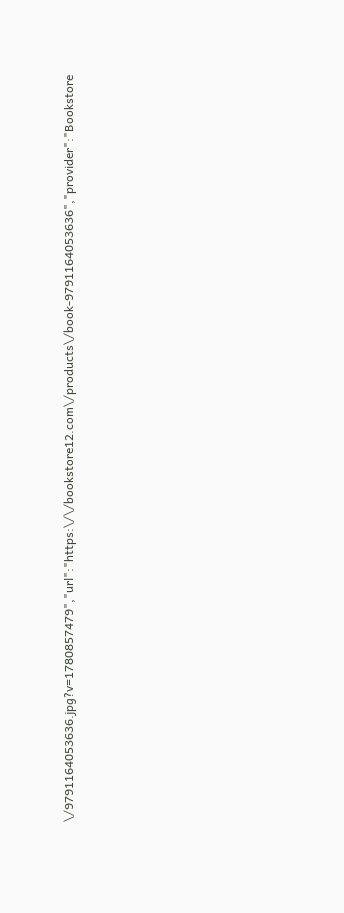\/9791164053636.jpg?v=1780857479","url":"https:\/\/bookstore12.com\/products\/book-9791164053636","provider":"Bookstore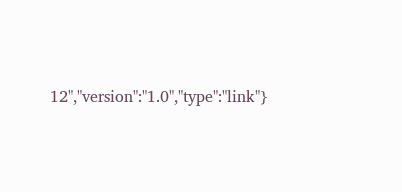12","version":"1.0","type":"link"}